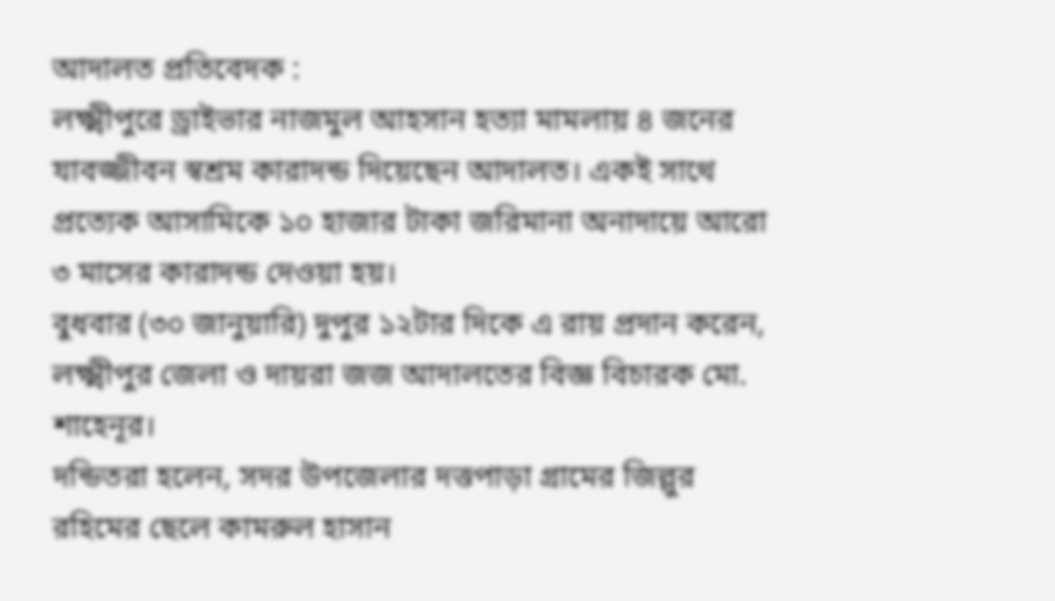আদালত প্রতিবেদক :
লক্ষ্মীপুরে ড্রাইভার নাজমুল আহসান হত্যা মামলায় ৪ জনের যাবজ্জীবন স্বশ্রম কারাদন্ড দিয়েছেন আদালত। একই সাথে প্রত্যেক আসামিকে ১০ হাজার টাকা জরিমানা অনাদায়ে আরো ৩ মাসের কারাদন্ড দেওয়া হয়।
বুধবার (৩০ জানুয়ারি) দুপুর ১২টার দিকে এ রায় প্রদান করেন, লক্ষ্মীপুর জেলা ও দায়রা জজ আদালতের বিজ্ঞ বিচারক মো. শাহেনূর।
দন্ডিতরা হলেন, সদর উপজেলার দত্তপাড়া গ্রামের জিল্লুর রহিমের ছেলে কামরুল হাসান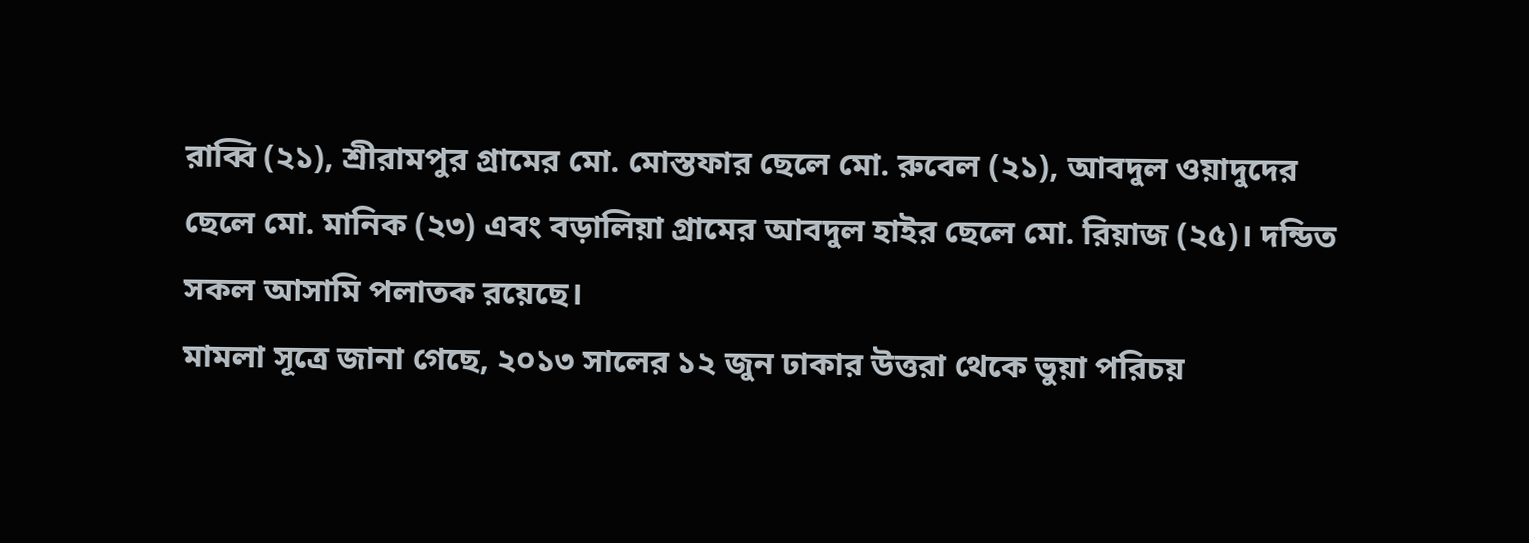রাব্বি (২১), শ্রীরামপুর গ্রামের মো. মোস্তফার ছেলে মো. রুবেল (২১), আবদুল ওয়াদুদের ছেলে মো. মানিক (২৩) এবং বড়ালিয়া গ্রামের আবদুল হাইর ছেলে মো. রিয়াজ (২৫)। দন্ডিত সকল আসামি পলাতক রয়েছে।
মামলা সূত্রে জানা গেছে, ২০১৩ সালের ১২ জুন ঢাকার উত্তরা থেকে ভুয়া পরিচয়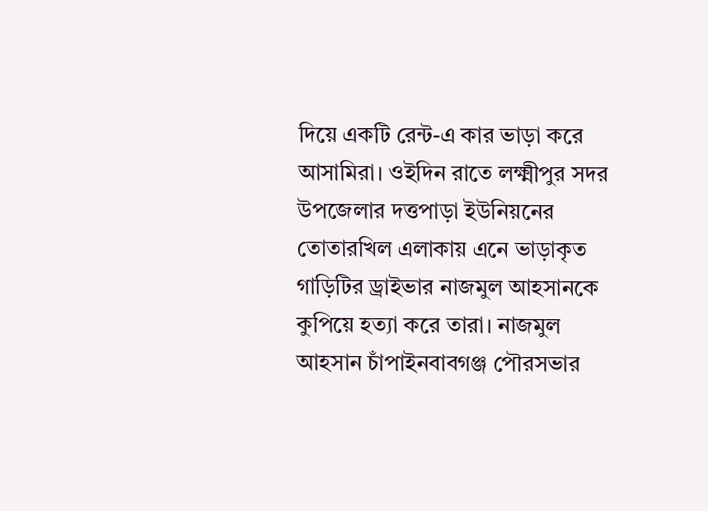দিয়ে একটি রেন্ট-এ কার ভাড়া করে আসামিরা। ওইদিন রাতে লক্ষ্মীপুর সদর উপজেলার দত্তপাড়া ইউনিয়নের তোতারখিল এলাকায় এনে ভাড়াকৃত গাড়িটির ড্রাইভার নাজমুল আহসানকে কুপিয়ে হত্যা করে তারা। নাজমুল আহসান চাঁপাইনবাবগঞ্জ পৌরসভার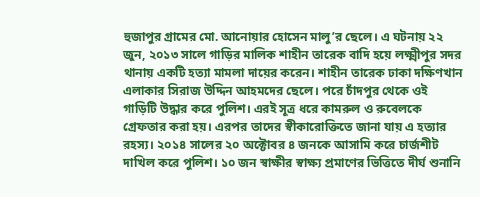হুজাপুর গ্রামের মো. আনোয়ার হোসেন মালু’র ছেলে। এ ঘটনায় ২২ জুন, ২০১৩ সালে গাড়ির মালিক শাহীন তারেক বাদি হয়ে লক্ষ্মীপুর সদর থানায় একটি হত্যা মামলা দায়ের করেন। শাহীন তারেক ঢাকা দক্ষিণখান এলাকার সিরাজ উদ্দিন আহমদের ছেলে। পরে চাঁদপুর থেকে ওই গাড়িটি উদ্ধার করে পুলিশ। এরই সূত্র ধরে কামরুল ও রুবেলকে গ্রেফতার করা হয়। এরপর তাদের স্বীকারোক্তিতে জানা যায় এ হত্যার রহস্য। ২০১৪ সালের ২০ অক্টোবর ৪ জনকে আসামি করে চার্জশীট দাখিল করে পুলিশ। ১০ জন স্বাক্ষীর স্বাক্ষ্য প্রমাণের ভিত্তিতে দীর্ঘ শুনানি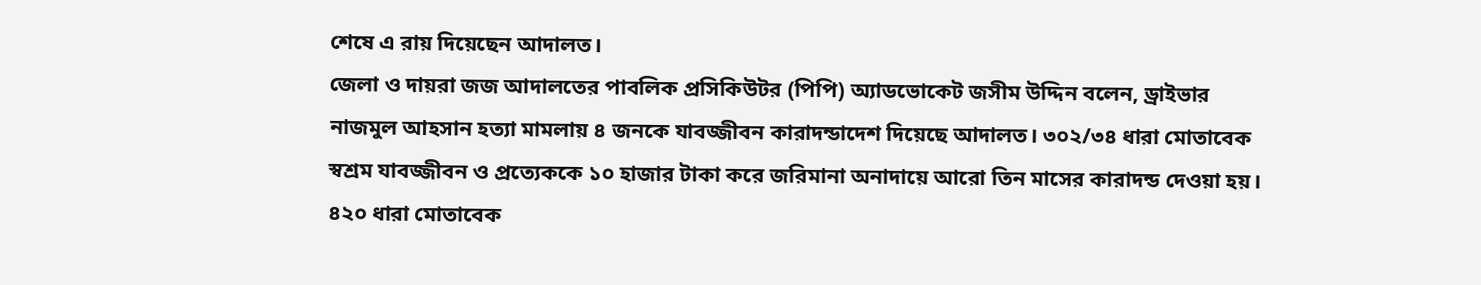শেষে এ রায় দিয়েছেন আদালত।
জেলা ও দায়রা জজ আদালতের পাবলিক প্রসিকিউটর (পিপি) অ্যাডভোকেট জসীম উদ্দিন বলেন, ড্রাইভার নাজমুল আহসান হত্যা মামলায় ৪ জনকে যাবজ্জীবন কারাদন্ডাদেশ দিয়েছে আদালত। ৩০২/৩৪ ধারা মোতাবেক স্বশ্রম যাবজ্জীবন ও প্রত্যেককে ১০ হাজার টাকা করে জরিমানা অনাদায়ে আরো তিন মাসের কারাদন্ড দেওয়া হয়। ৪২০ ধারা মোতাবেক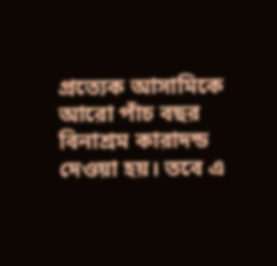প্রত্যেক আসামিকে আরো পাঁচ বছর বিনাশ্রম কারাদন্ড দেওয়া হয়। তবে এ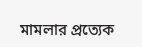মামলার প্রত্যেক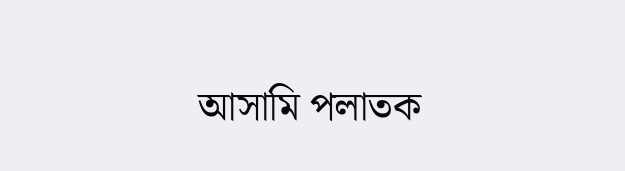আসামি পলাতক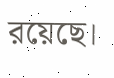রয়েছে।